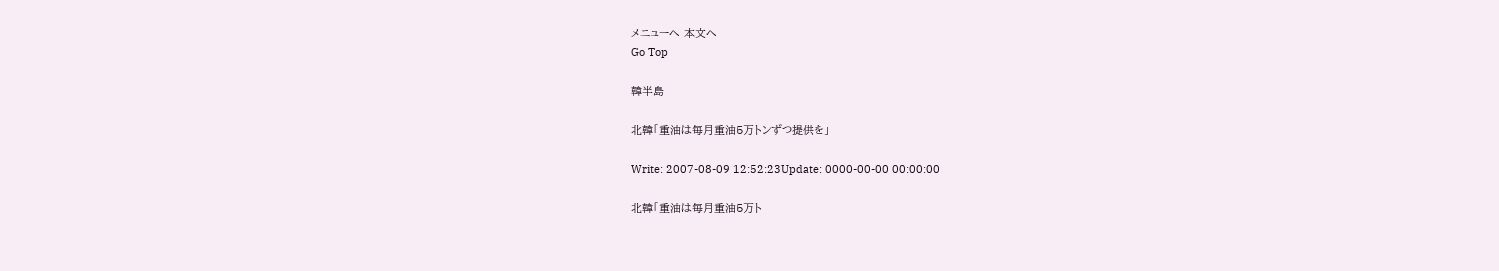メニューへ 本文へ
Go Top

韓半島

北韓「重油は毎月重油5万トンずつ提供を」

Write: 2007-08-09 12:52:23Update: 0000-00-00 00:00:00

北韓「重油は毎月重油5万ト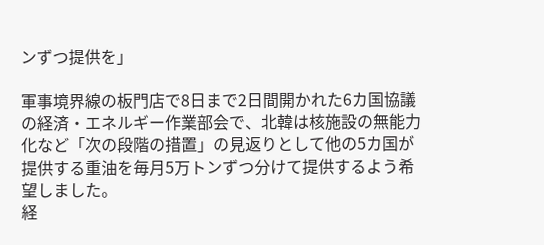ンずつ提供を」

軍事境界線の板門店で8日まで2日間開かれた6カ国協議の経済・エネルギー作業部会で、北韓は核施設の無能力化など「次の段階の措置」の見返りとして他の5カ国が提供する重油を毎月5万トンずつ分けて提供するよう希望しました。
経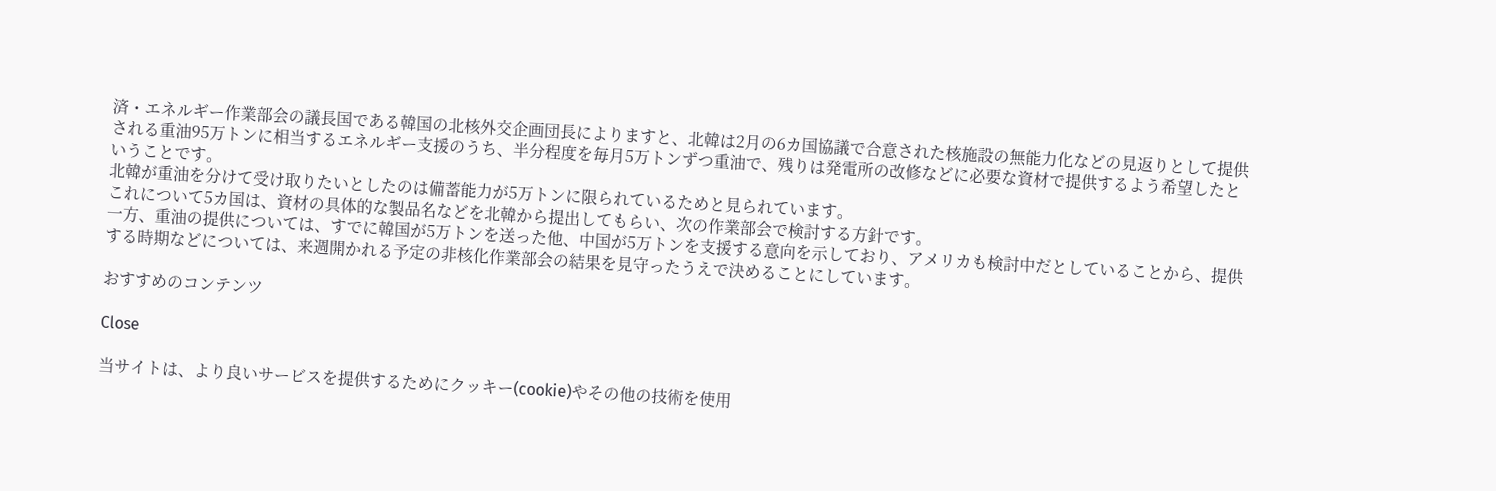済・エネルギー作業部会の議長国である韓国の北核外交企画団長によりますと、北韓は2月の6カ国協議で合意された核施設の無能力化などの見返りとして提供される重油95万トンに相当するエネルギー支援のうち、半分程度を毎月5万トンずつ重油で、残りは発電所の改修などに必要な資材で提供するよう希望したということです。
北韓が重油を分けて受け取りたいとしたのは備蓄能力が5万トンに限られているためと見られています。
これについて5カ国は、資材の具体的な製品名などを北韓から提出してもらい、次の作業部会で検討する方針です。
一方、重油の提供については、すでに韓国が5万トンを送った他、中国が5万トンを支援する意向を示しており、アメリカも検討中だとしていることから、提供する時期などについては、来週開かれる予定の非核化作業部会の結果を見守ったうえで決めることにしています。

おすすめのコンテンツ

Close

当サイトは、より良いサービスを提供するためにクッキー(cookie)やその他の技術を使用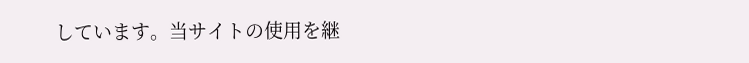しています。当サイトの使用を継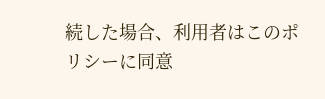続した場合、利用者はこのポリシーに同意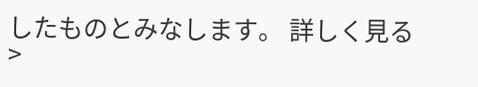したものとみなします。 詳しく見る >